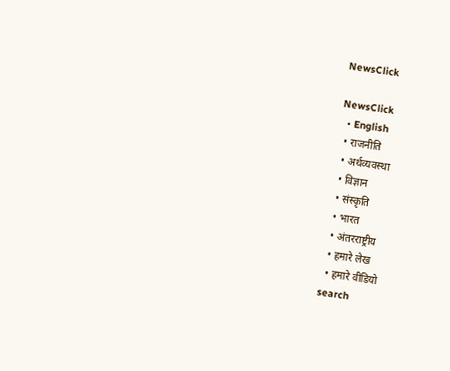NewsClick

NewsClick
  • English
  • राजनीति
  • अर्थव्यवस्था
  • विज्ञान
  • संस्कृति
  • भारत
  • अंतरराष्ट्रीय
  • हमारे लेख
  • हमारे वीडियो
search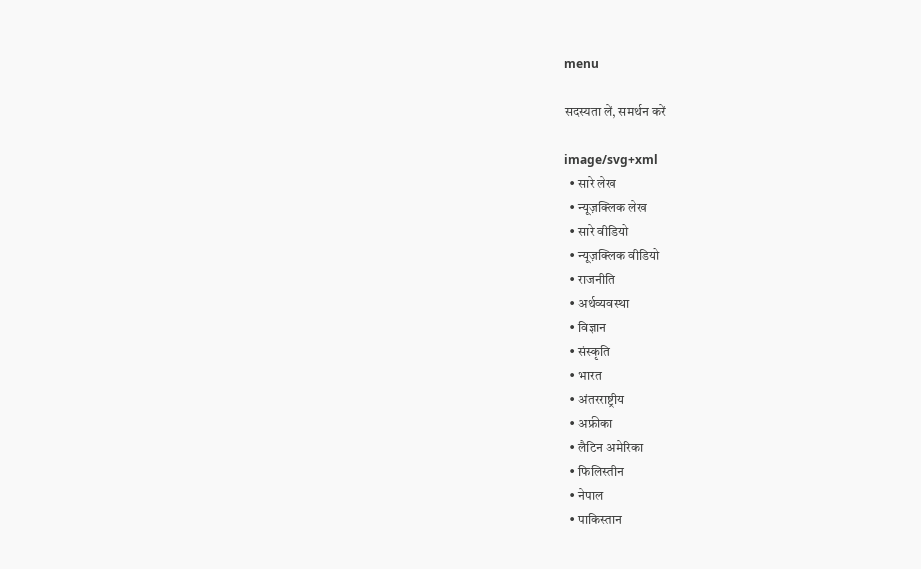menu

सदस्यता लें, समर्थन करें

image/svg+xml
  • सारे लेख
  • न्यूज़क्लिक लेख
  • सारे वीडियो
  • न्यूज़क्लिक वीडियो
  • राजनीति
  • अर्थव्यवस्था
  • विज्ञान
  • संस्कृति
  • भारत
  • अंतरराष्ट्रीय
  • अफ्रीका
  • लैटिन अमेरिका
  • फिलिस्तीन
  • नेपाल
  • पाकिस्तान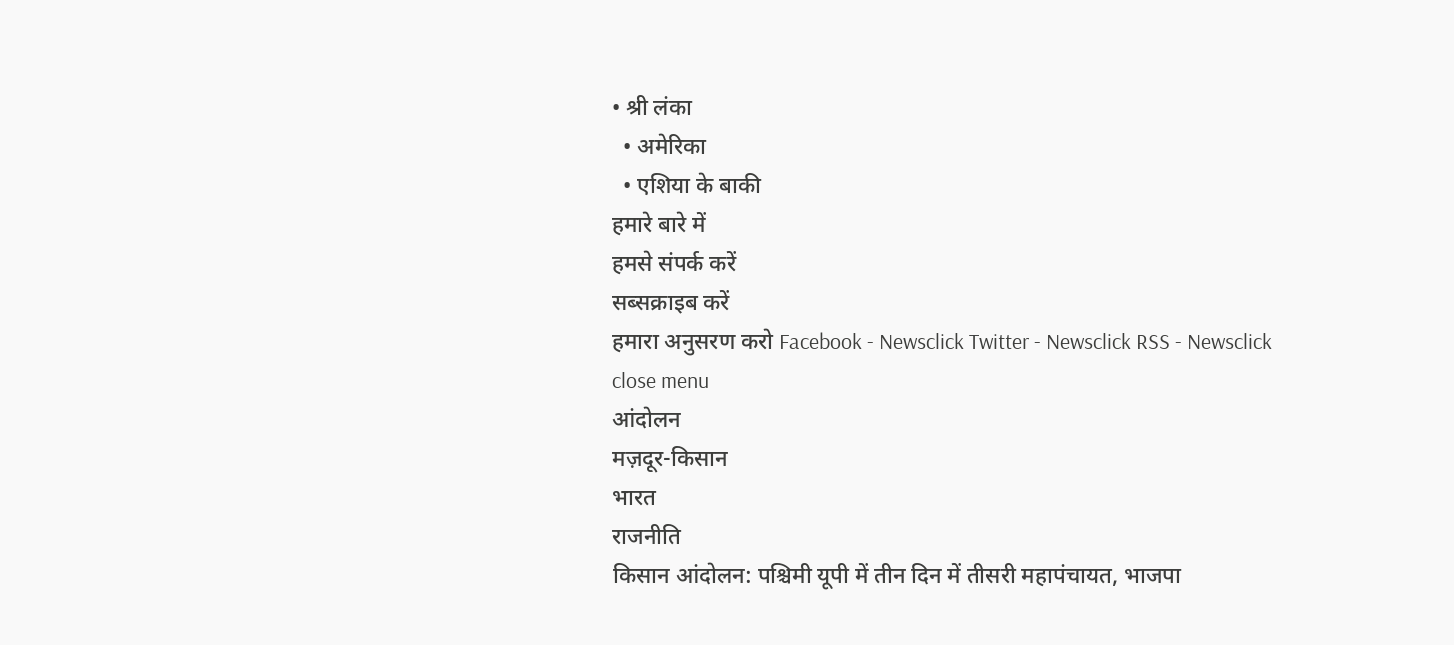• श्री लंका
  • अमेरिका
  • एशिया के बाकी
हमारे बारे में
हमसे संपर्क करें
सब्सक्राइब करें
हमारा अनुसरण करो Facebook - Newsclick Twitter - Newsclick RSS - Newsclick
close menu
आंदोलन
मज़दूर-किसान
भारत
राजनीति
किसान आंदोलन: पश्चिमी यूपी में तीन दिन में तीसरी महापंचायत, भाजपा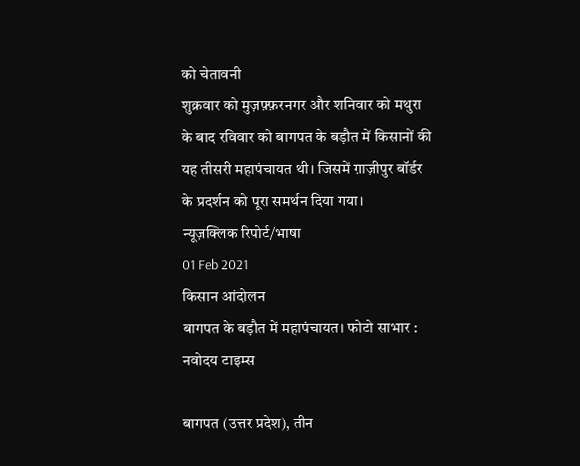को चेतावनी
शुक्रवार को मुज़फ़्फ़रनगर और शनिवार को मथुरा के बाद रविवार को बागपत के बड़ौत में किसानों की यह तीसरी महापंचायत थी। जिसमें ग़ाज़ीपुर बॉर्डर के प्रदर्शन को पूरा समर्थन दिया गया।
न्यूज़क्लिक रिपोर्ट/भाषा
01 Feb 2021
किसान आंदोलन
बागपत के बड़ौत में महापंचायत। फोटो साभार : नवोदय टाइम्स

बागपत (उत्तर प्रदेश), तीन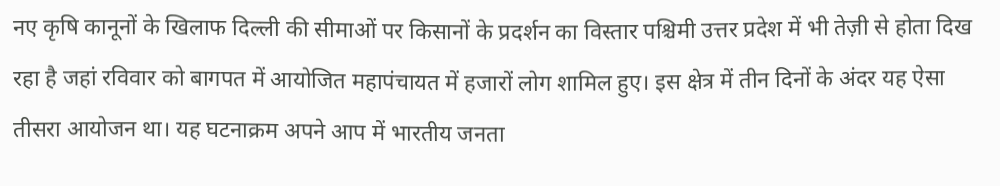नए कृषि कानूनों के खिलाफ दिल्ली की सीमाओं पर किसानों के प्रदर्शन का विस्तार पश्चिमी उत्तर प्रदेश में भी तेज़ी से होता दिख रहा है जहां रविवार को बागपत में आयोजित महापंचायत में हजारों लोग शामिल हुए। इस क्षेत्र में तीन दिनों के अंदर यह ऐसा तीसरा आयोजन था। यह घटनाक्रम अपने आप में भारतीय जनता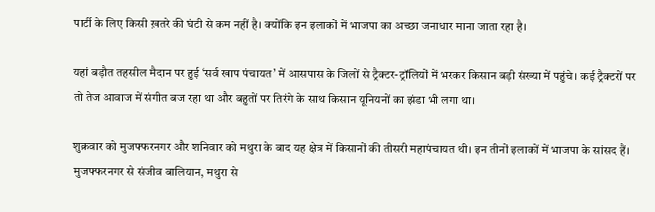पार्टी के लिए किसी ख़तरे की घंटी से कम नहीं है। क्योंकि इन इलाकों में भाजपा का अच्छा जनाधार माना जाता रहा है।

यहां बड़ौत तहसील मैदान पर हुई ‘सर्व खाप पंचायत’ में आसपास के जिलों से ट्रैक्टर-ट्रॉलियों में भरकर किसान बड़ी संख्या में पहुंचे। कई ट्रैक्टरों पर तो तेज आवाज में संगीत बज रहा था और बहुतों पर तिरंगे के साथ किसान यूनियनों का झंडा भी लगा था।

शुक्रवार को मुजफ्फरनगर और शनिवार को मथुरा के बाद यह क्षेत्र में किसानों की तीसरी महापंचायत थी। इन तीनों इलाकों में भाजपा के सांसद हैं। मुजफ्फरनगर से संजीव बालियान, मथुरा से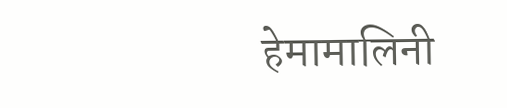हेमामालिनी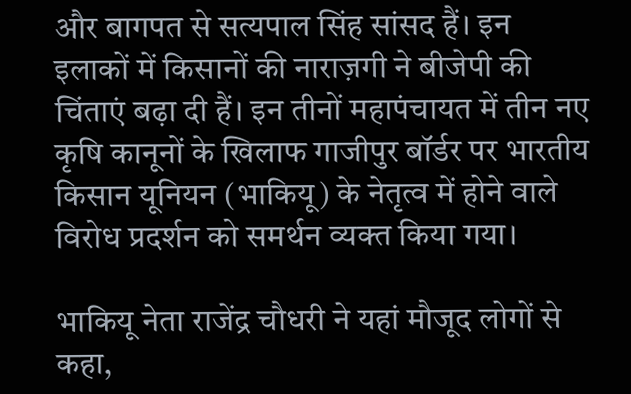और बागपत से सत्यपाल सिंह सांसद हैं। इन इलाकों में किसानों की नाराज़गी ने बीजेपी की चिंताएं बढ़ा दी हैं। इन तीनों महापंचायत में तीन नए कृषि कानूनों के खिलाफ गाजीपुर बॉर्डर पर भारतीय किसान यूनियन (भाकियू) के नेतृत्व में होने वाले विरोध प्रदर्शन को समर्थन व्यक्त किया गया।

भाकियू नेता राजेंद्र चौधरी ने यहां मौजूद लोगों से कहा,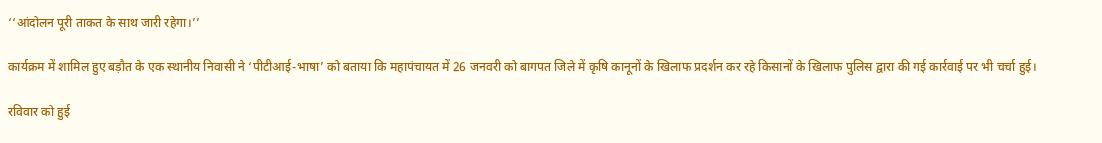‘‘आंदोलन पूरी ताकत के साथ जारी रहेगा।’’

कार्यक्रम में शामिल हुए बड़ौत के एक स्थानीय निवासी ने ‘पीटीआई-भाषा’ को बताया कि महापंचायत में 26 जनवरी को बागपत जिले में कृषि कानूनों के खिलाफ प्रदर्शन कर रहे किसानों के खिलाफ पुलिस द्वारा की गई कार्रवाई पर भी चर्चा हुई।

रविवार को हुई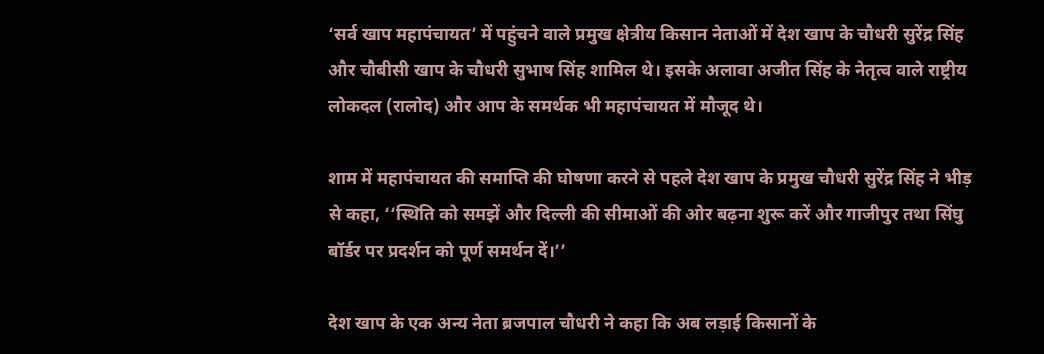‘सर्व खाप महापंचायत’ में पहुंचने वाले प्रमुख क्षेत्रीय किसान नेताओं में देश खाप के चौधरी सुरेंद्र सिंह और चौबीसी खाप के चौधरी सुभाष सिंह शामिल थे। इसके अलावा अजीत सिंह के नेतृत्व वाले राष्ट्रीय लोकदल (रालोद) और आप के समर्थक भी महापंचायत में मौजूद थे।

शाम में महापंचायत की समाप्ति की घोषणा करने से पहले देश खाप के प्रमुख चौधरी सुरेंद्र सिंह ने भीड़ से कहा, ‘‘स्थिति को समझें और दिल्ली की सीमाओं की ओर बढ़ना शुरू करें और गाजीपुर तथा सिंघु बॉर्डर पर प्रदर्शन को पूर्ण समर्थन दें।’’

देश खाप के एक अन्य नेता ब्रजपाल चौधरी ने कहा कि अब लड़ाई किसानों के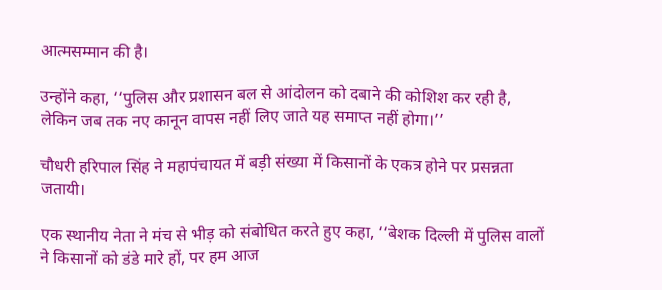आत्मसम्मान की है।

उन्होंने कहा, ‘‘पुलिस और प्रशासन बल से आंदोलन को दबाने की कोशिश कर रही है, लेकिन जब तक नए कानून वापस नहीं लिए जाते यह समाप्त नहीं होगा।’’

चौधरी हरिपाल सिंह ने महापंचायत में बड़ी संख्या में किसानों के एकत्र होने पर प्रसन्नता जतायी।

एक स्थानीय नेता ने मंच से भीड़ को संबोधित करते हुए कहा, ‘‘बेशक दिल्ली में पुलिस वालों ने किसानों को डंडे मारे हों, पर हम आज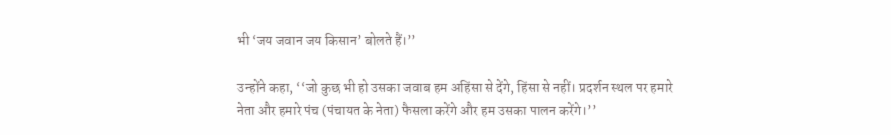भी ‘जय जवान जय किसान’ बोलते हैं।’’

उन्होंने कहा, ‘‘जो कुछ भी हो उसका जवाब हम अहिंसा से देंगे, हिंसा से नहीं। प्रदर्शन स्थल पर हमारे नेता और हमारे पंच (पंचायत के नेता) फैसला करेंगे और हम उसका पालन करेंगे।’’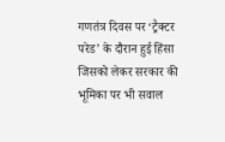गणतंत्र दिवस पर ‘ट्रैक्टर परेड’ के दौरान हुई हिंसा जिसको लेकर सरकार की भूमिका पर भी सवाल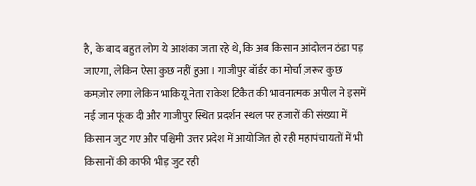है, के बाद बहुत लोग ये आशंका जता रहे थे, कि अब किसान आंदोलन ठंडा पड़ जाएगा, लेकिन ऐसा कुछ नहीं हुआ। गाजीपुर बॉर्डर का मोर्चा ज़रूर कुछ कमज़ोर लगा लेकिन भाकियू नेता राकेश टिकैत की भावनात्मक अपील ने इसमें नई जान फूंक दी और गाजीपुर स्थित प्रदर्शन स्थल पर हजारों की संख्या में किसान जुट गए और पश्चिमी उत्तर प्रदेश में आयोजित हो रही महापंचायतों में भी किसानों की काफी भीड़ जुट रही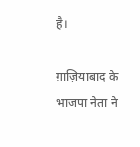है।

ग़ाज़ियाबाद के भाजपा नेता ने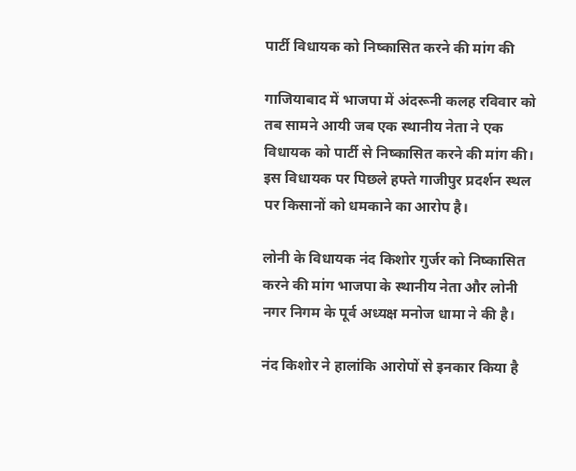पार्टी विधायक को निष्कासित करने की मांग की

गाजियाबाद में भाजपा में अंदरूनी कलह रविवार को तब सामने आयी जब एक स्थानीय नेता ने एक विधायक को पार्टी से निष्कासित करने की मांग की। इस विधायक पर पिछले हफ्ते गाजीपुर प्रदर्शन स्थल पर किसानों को धमकाने का आरोप है।

लोनी के विधायक नंद किशोर गुर्जर को निष्कासित करने की मांग भाजपा के स्थानीय नेता और लोनी नगर निगम के पूर्व अध्यक्ष मनोज धामा ने की है।

नंद किशोर ने हालांकि आरोपों से इनकार किया है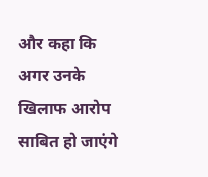और कहा कि अगर उनके खिलाफ आरोप साबित हो जाएंगे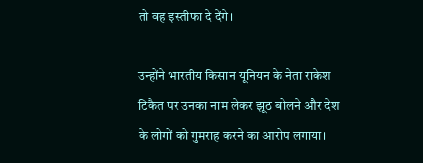तो वह इस्तीफा दे देंगे।

उन्होंने भारतीय किसान यूनियन के नेता राकेश टिकैत पर उनका नाम लेकर झूठ बोलने और देश के लोगों को गुमराह करने का आरोप लगाया।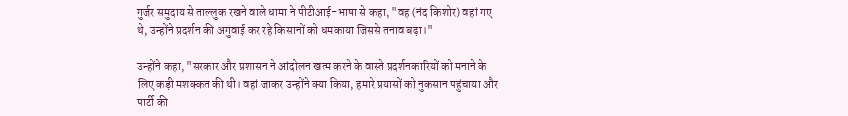गुर्जर समुदाय से ताल्लुक रखने वाले धामा ने पीटीआई-भाषा से कहा, "वह (नंद किशोर) वहां गए थे, उन्होंने प्रदर्शन की अगुवाई कर रहे किसानों को धमकाया जिससे तनाव बढ़ा।"

उन्होंने कहा, "सरकार और प्रशासन ने आंदोलन खत्म करने के वास्ते प्रदर्शनकारियों को मनाने के लिए कड़ी मशक्कत की थी। वहां जाकर उन्होंने क्या किया, हमारे प्रयासों को नुकसान पहुंचाया और पार्टी की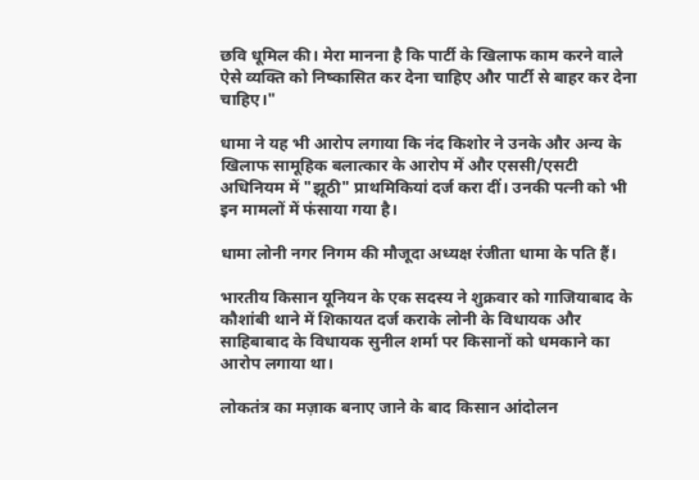छवि धूमिल की। मेरा मानना है कि पार्टी के खिलाफ काम करने वाले ऐसे व्यक्ति को निष्कासित कर देना चाहिए और पार्टी से बाहर कर देना चाहिए।"

धामा ने यह भी आरोप लगाया कि नंद किशोर ने उनके और अन्य के खिलाफ सामूहिक बलात्कार के आरोप में और एससी/एसटी अधिनियम में "झूठी" प्राथमिकियां दर्ज करा दीं। उनकी पत्नी को भी इन मामलों में फंसाया गया है।

धामा लोनी नगर निगम की मौजूदा अध्यक्ष रंजीता धामा के पति हैं।

भारतीय किसान यूनियन के एक सदस्य ने शुक्रवार को गाजियाबाद के कौशांबी थाने में शिकायत दर्ज कराके लोनी के विधायक और साहिबाबाद के विधायक सुनील शर्मा पर किसानों को धमकाने का आरोप लगाया था।

लोकतंत्र का मज़ाक बनाए जाने के बाद किसान आंदोलन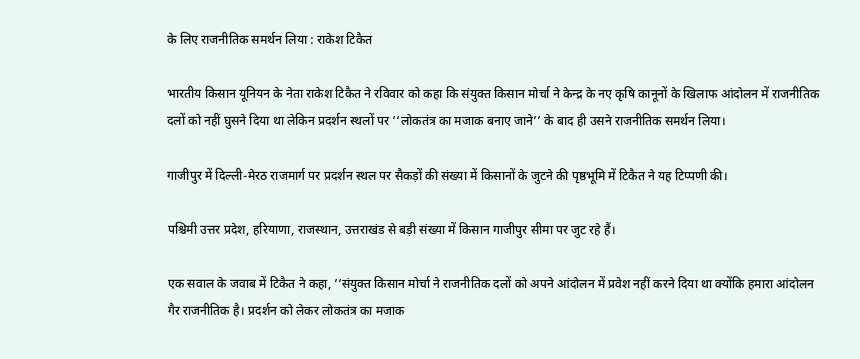के लिए राजनीतिक समर्थन लिया : राकेश टिकैत

भारतीय किसान यूनियन के नेता राकेश टिकैत ने रविवार को कहा कि संयुक्त किसान मोर्चा ने केन्द्र के नए कृषि कानूनों के खिलाफ आंदोलन में राजनीतिक दलों को नहीं घुसने दिया था लेकिन प्रदर्शन स्थलों पर ‘‘लोकतंत्र का मजाक बनाए जाने’’ के बाद ही उसने राजनीतिक समर्थन लिया।

गाजीपुर में दिल्ली-मेरठ राजमार्ग पर प्रदर्शन स्थल पर सैकड़ों की संख्या में किसानों के जुटने की पृष्ठभूमि में टिकैत ने यह टिप्पणी की।

पश्चिमी उत्तर प्रदेश, हरियाणा, राजस्थान, उत्तराखंड से बड़ी संख्या में किसान गाजीपुर सीमा पर जुट रहे हैं।

एक सवाल के जवाब में टिकैत ने कहा, ‘‘संयुक्त किसान मोर्चा ने राजनीतिक दलों को अपने आंदोलन में प्रवेश नहीं करने दिया था क्योंकि हमारा आंदोलन गैर राजनीतिक है। प्रदर्शन को लेकर लोकतंत्र का मजाक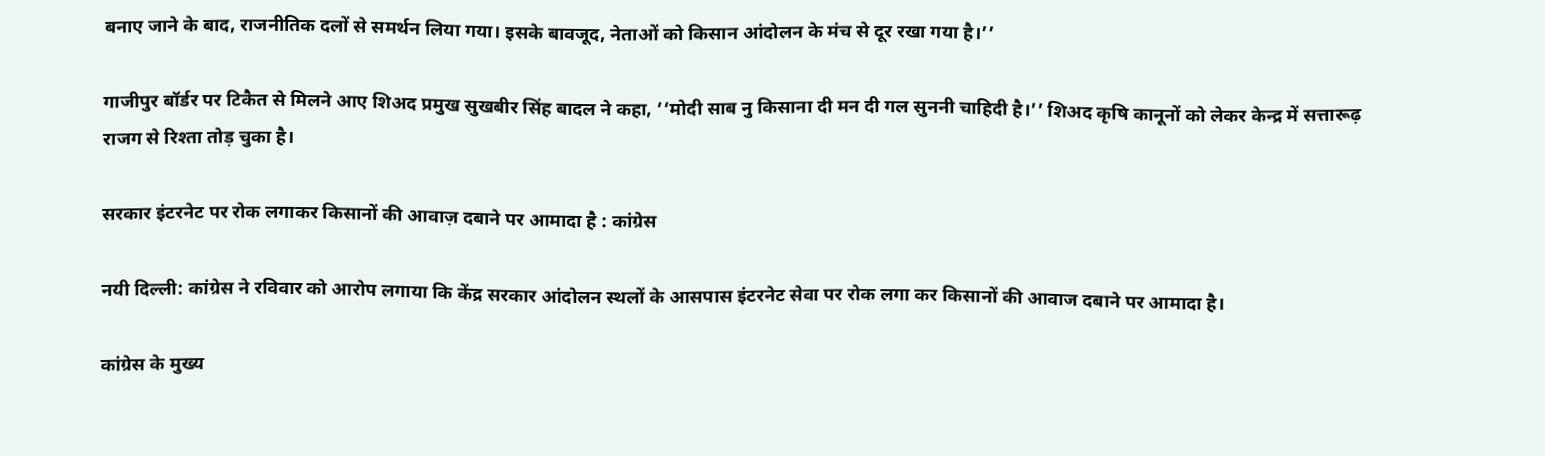बनाए जाने के बाद, राजनीतिक दलों से समर्थन लिया गया। इसके बावजूद, नेताओं को किसान आंदोलन के मंच से दूर रखा गया है।’’

गाजीपुर बॉर्डर पर टिकैत से मिलने आए शिअद प्रमुख सुखबीर सिंह बादल ने कहा, ‘‘मोदी साब नु किसाना दी मन दी गल सुननी चाहिदी है।’’ शिअद कृषि कानूनों को लेकर केन्द्र में सत्तारूढ़ राजग से रिश्ता तोड़ चुका है।

सरकार इंटरनेट पर रोक लगाकर किसानों की आवाज़ दबाने पर आमादा है : कांग्रेस

नयी दिल्ली: कांग्रेस ने रविवार को आरोप लगाया कि केंद्र सरकार आंदोलन स्थलों के आसपास इंटरनेट सेवा पर रोक लगा कर किसानों की आवाज दबाने पर आमादा है।

कांग्रेस के मुख्य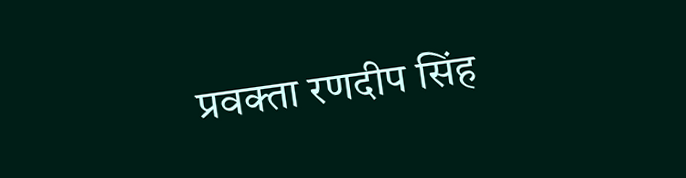प्रवक्ता रणदीप सिंह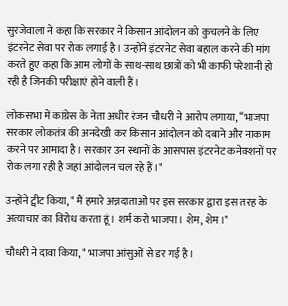सुरजेवाला ने कहा कि सरकार ने किसान आंदोलन को कुचलने के लिए इंटरनेट सेवा पर रोक लगाई है। उन्होंने इंटरनेट सेवा बहाल करने की मांग करते हुए कहा कि आम लोगों के साथ-साथ छात्रों को भी काफी परेशानी हो रही है जिनकी परीक्षाएं होने वाली हैं।

लोकसभा में कांग्रेस के नेता अधीर रंजन चौधरी ने आरोप लगाया, ‘‘भाजपा सरकार लोकतंत्र की अनदेखी कर किसान आंदोलन को दबाने और नाकाम करने पर आमादा है। सरकार उन स्थानों के आसपास इंटरनेट कनेक्शनों पर रोक लगा रही है जहां आंदोलन चल रहे हैं।"

उन्होंने ट्वीट किया, " मैं हमारे अन्नदाताओं पर इस सरकार द्वारा इस तरह के अत्याचार का विरोध करता हूं। शर्म करो भाजपा। शेम, शेम।"

चौधरी ने दावा किया, " भाजपा आंसुओं से डर गई है।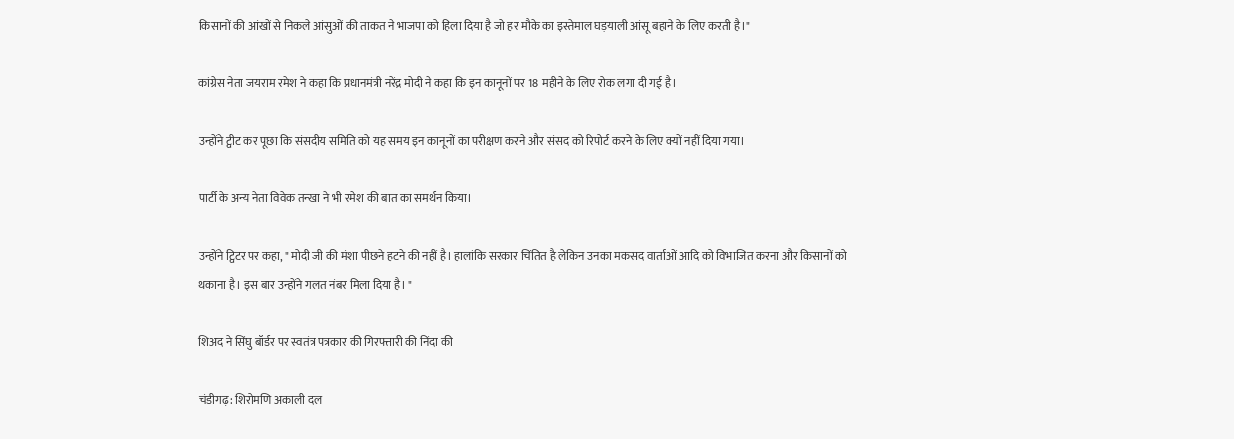किसानों की आंखों से निकले आंसुओं की ताकत ने भाजपा को हिला दिया है जो हर मौके का इस्तेमाल घड़याली आंसू बहाने के लिए करती है।"

कांग्रेस नेता जयराम रमेश ने कहा कि प्रधानमंत्री नरेंद्र मोदी ने कहा कि इन कानूनों पर 18 महीने के लिए रोक लगा दी गई है।

उन्होंने ट्वीट कर पूछा कि संसदीय समिति को यह समय इन कानूनों का परीक्षण करने और संसद को रिपोर्ट करने के लिए क्यों नहीं दिया गया।

पार्टी के अन्य नेता विवेक तन्खा ने भी रमेश की बात का समर्थन किया।

उन्होंने ट्विटर पर कहा, " मोदी जी की मंशा पीछने हटने की नहीं है। हालांकि सरकार चिंतित है लेकिन उनका मकसद वार्ताओं आदि को विभाजित करना और किसानों को थकाना है। इस बार उन्होंने गलत नंबर मिला दिया है। "

शिअद ने सिंघु बॉर्डर पर स्वतंत्र पत्रकार की गिरफ्तारी की निंदा की

चंडीगढ़: शिरोमणि अकाली दल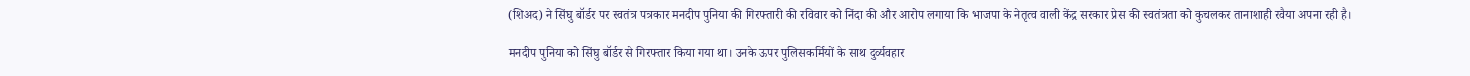(शिअद) ने सिंघु बॉर्डर पर स्वतंत्र पत्रकार मनदीप पुनिया की गिरफ्तारी की रविवार को निंदा की और आरोप लगाया कि भाजपा के नेतृत्व वाली केंद्र सरकार प्रेस की स्वतंत्रता को कुचलकर तानाशाही रवैया अपना रही है।

मनदीप पुनिया को सिंघु बॉर्डर से गिरफ्तार किया गया था। उनके ऊपर पुलिसकर्मियों के साथ दुर्व्यवहार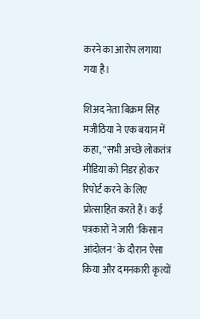करने का आरोप लगाया गया है।

शिअद नेता बिक्रम सिंह मजीठिया ने एक बयान में कहा, "सभी अच्छे लोकतंत्र मीडिया को निडर होकर रिपोर्ट करने के लिए प्रोत्साहित करते हैं। कई पत्रकारों ने जारी 'किसान आंदोलन' के दौरान ऐसा किया और दमनकारी कृत्यों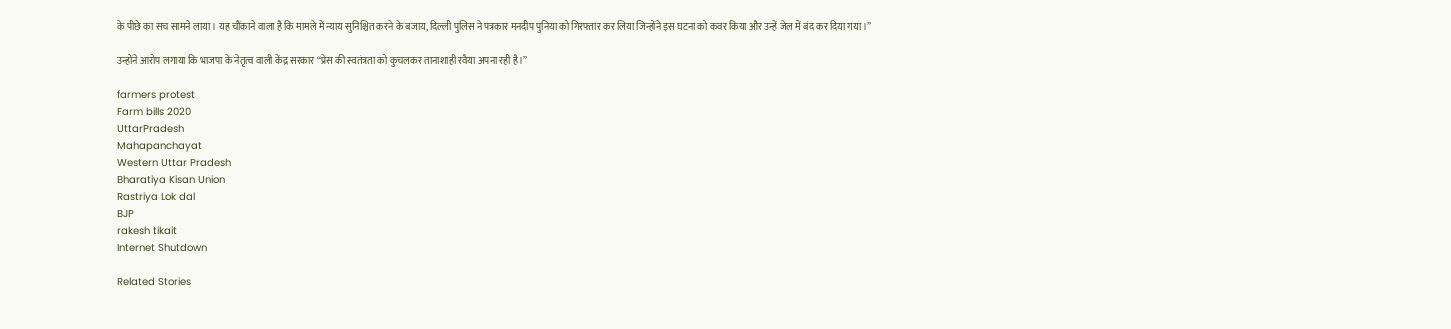के पीछे का सच सामने लाया। यह चौंकाने वाला है कि मामले में न्याय सुनिश्चित करने के बजाय, दिल्ली पुलिस ने पत्रकार मनदीप पुनिया को गिरफ्तार कर लिया जिन्होंने इस घटना को कवर किया और उन्हें जेल में बंद कर दिया गया।’’

उन्होंने आरोप लगाया कि भाजपा के नेतृत्व वाली केंद्र सरकार ‘‘प्रेस की स्वतंत्रता को कुचलकर तानाशाही रवैया अपना रही है।’’

farmers protest
Farm bills 2020
UttarPradesh
Mahapanchayat
Western Uttar Pradesh
Bharatiya Kisan Union
Rastriya Lok dal
BJP
rakesh tikait
Internet Shutdown

Related Stories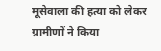मूसेवाला की हत्या को लेकर ग्रामीणों ने किया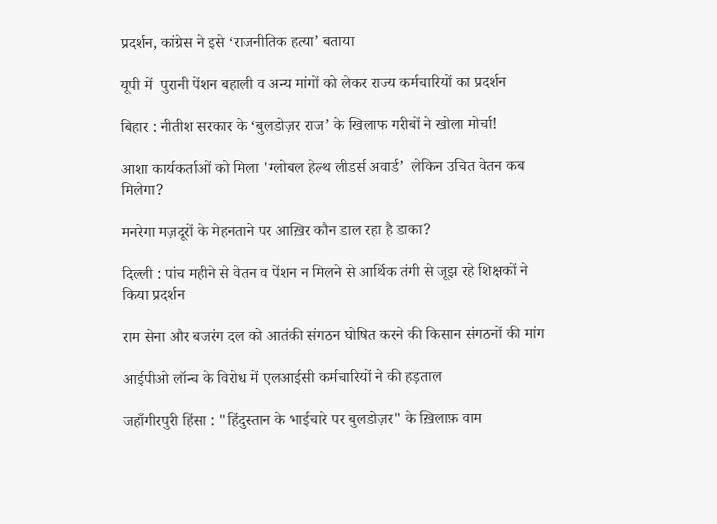प्रदर्शन, कांग्रेस ने इसे ‘राजनीतिक हत्या’ बताया

यूपी में  पुरानी पेंशन बहाली व अन्य मांगों को लेकर राज्य कर्मचारियों का प्रदर्शन

बिहार : नीतीश सरकार के ‘बुलडोज़र राज’ के खिलाफ गरीबों ने खोला मोर्चा!

आशा कार्यकर्ताओं को मिला 'ग्लोबल हेल्थ लीडर्स अवार्ड’  लेकिन उचित वेतन कब मिलेगा?

मनरेगा मज़दूरों के मेहनताने पर आख़िर कौन डाल रहा है डाका?

दिल्ली : पांच महीने से वेतन व पेंशन न मिलने से आर्थिक तंगी से जूझ रहे शिक्षकों ने किया प्रदर्शन

राम सेना और बजरंग दल को आतंकी संगठन घोषित करने की किसान संगठनों की मांग

आईपीओ लॉन्च के विरोध में एलआईसी कर्मचारियों ने की हड़ताल

जहाँगीरपुरी हिंसा : "हिंदुस्तान के भाईचारे पर बुलडोज़र" के ख़िलाफ़ वाम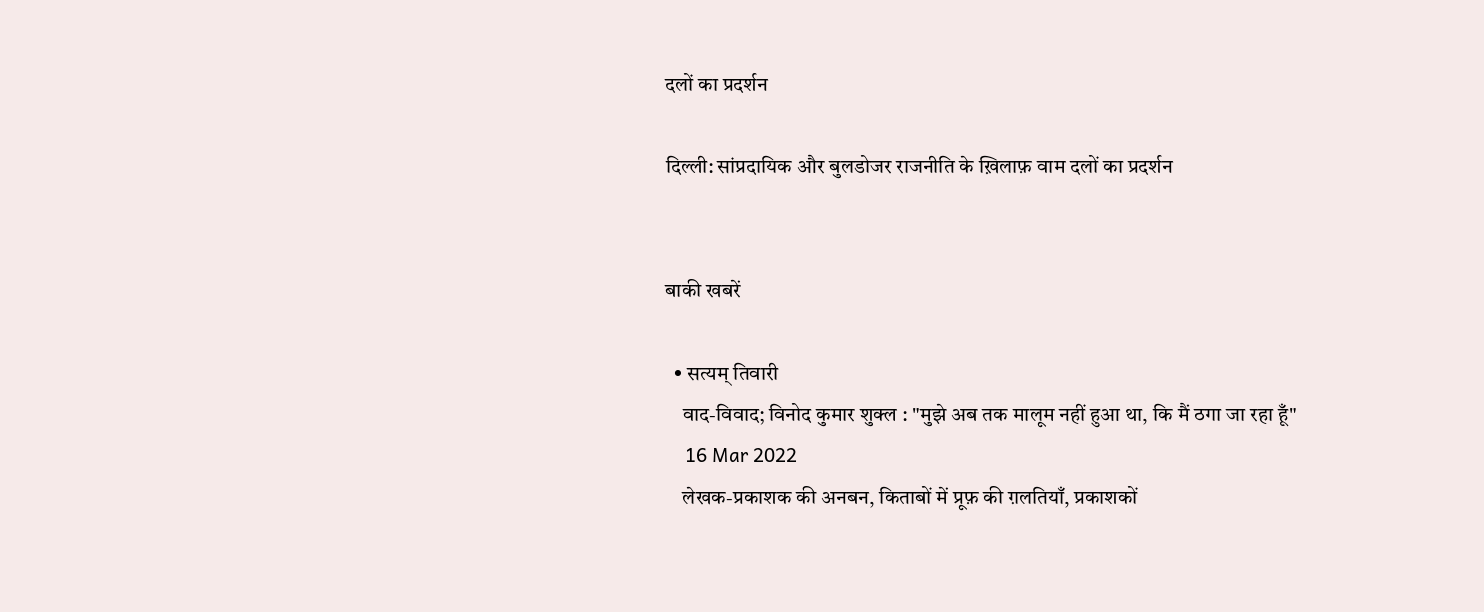दलों का प्रदर्शन

दिल्ली: सांप्रदायिक और बुलडोजर राजनीति के ख़िलाफ़ वाम दलों का प्रदर्शन


बाकी खबरें

  • सत्यम् तिवारी
    वाद-विवाद; विनोद कुमार शुक्ल : "मुझे अब तक मालूम नहीं हुआ था, कि मैं ठगा जा रहा हूँ"
    16 Mar 2022
    लेखक-प्रकाशक की अनबन, किताबों में प्रूफ़ की ग़लतियाँ, प्रकाशकों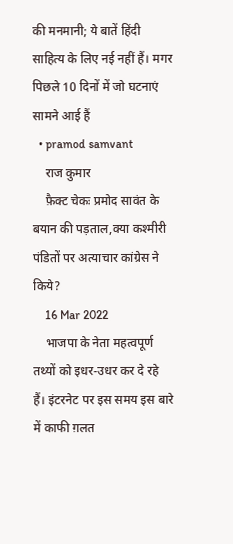की मनमानी; ये बातें हिंदी साहित्य के लिए नई नहीं हैं। मगर पिछले 10 दिनों में जो घटनाएं सामने आई हैं
  • pramod samvant
    राज कुमार
    फ़ैक्ट चेकः प्रमोद सावंत के बयान की पड़ताल,क्या कश्मीरी पंडितों पर अत्याचार कांग्रेस ने किये?
    16 Mar 2022
    भाजपा के नेता महत्वपूर्ण तथ्यों को इधर-उधर कर दे रहे हैं। इंटरनेट पर इस समय इस बारे में काफी ग़लत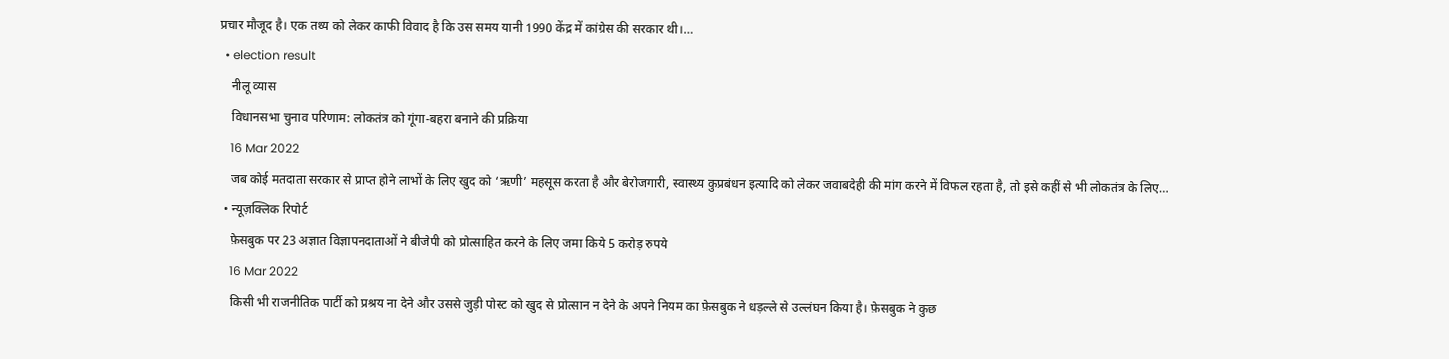प्रचार मौजूद है। एक तथ्य को लेकर काफी विवाद है कि उस समय यानी 1990 केंद्र में कांग्रेस की सरकार थी।…
  • election result
    नीलू व्यास
    विधानसभा चुनाव परिणाम: लोकतंत्र को गूंगा-बहरा बनाने की प्रक्रिया
    16 Mar 2022
    जब कोई मतदाता सरकार से प्राप्त होने लाभों के लिए खुद को ‘ऋणी’ महसूस करता है और बेरोजगारी, स्वास्थ्य कुप्रबंधन इत्यादि को लेकर जवाबदेही की मांग करने में विफल रहता है, तो इसे कहीं से भी लोकतंत्र के लिए…
  • न्यूज़क्लिक रिपोर्ट
    फ़ेसबुक पर 23 अज्ञात विज्ञापनदाताओं ने बीजेपी को प्रोत्साहित करने के लिए जमा किये 5 करोड़ रुपये
    16 Mar 2022
    किसी भी राजनीतिक पार्टी को प्रश्रय ना देने और उससे जुड़ी पोस्ट को खुद से प्रोत्सान न देने के अपने नियम का फ़ेसबुक ने धड़ल्ले से उल्लंघन किया है। फ़ेसबुक ने कुछ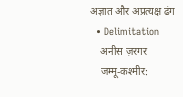अज्ञात और अप्रत्यक्ष ढंग
  • Delimitation
    अनीस ज़रगर
    जम्मू-कश्मीर: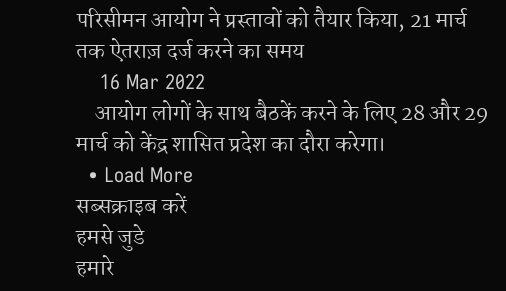परिसीमन आयोग ने प्रस्तावों को तैयार किया, 21 मार्च तक ऐतराज़ दर्ज करने का समय
    16 Mar 2022
    आयोग लोगों के साथ बैठकें करने के लिए 28 और 29 मार्च को केंद्र शासित प्रदेश का दौरा करेगा।
  • Load More
सब्सक्राइब करें
हमसे जुडे
हमारे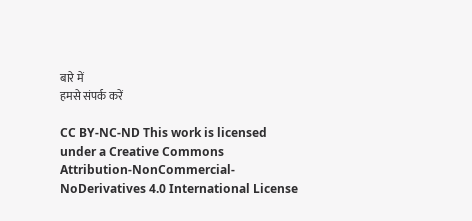बारे में
हमसे संपर्क करें

CC BY-NC-ND This work is licensed under a Creative Commons Attribution-NonCommercial-NoDerivatives 4.0 International License